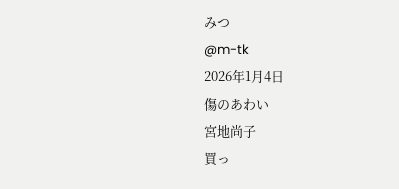みつ
@m-tk
2026年1月4日
傷のあわい
宮地尚子
買っ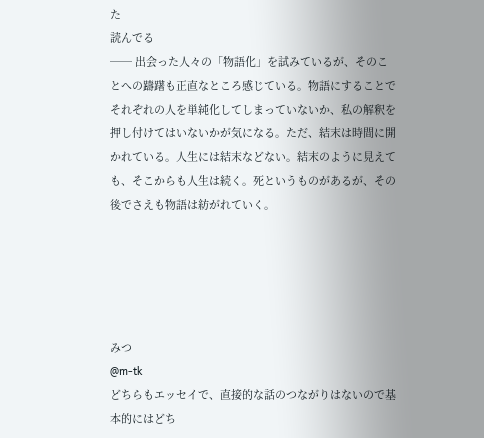た
読んでる
── 出会った人々の「物語化」を試みているが、そのことへの躊躇も正直なところ感じている。物語にすることでそれぞれの人を単純化してしまっていないか、私の解釈を押し付けてはいないかが気になる。ただ、結末は時間に開かれている。人生には結末などない。結末のように見えても、そこからも人生は続く。死というものがあるが、その後でさえも物語は紡がれていく。





みつ
@m-tk
どちらもエッセイで、直接的な話のつながりはないので基本的にはどち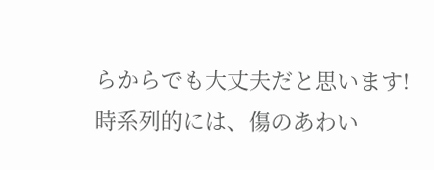らからでも大丈夫だと思います!
時系列的には、傷のあわい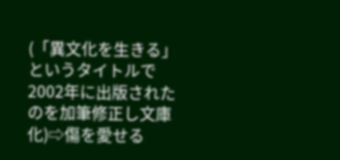(「異文化を生きる」というタイトルで2002年に出版されたのを加筆修正し文庫化)⇨傷を愛せる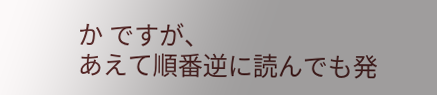か ですが、
あえて順番逆に読んでも発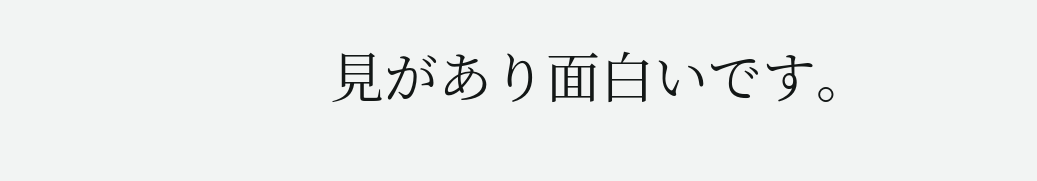見があり面白いです。